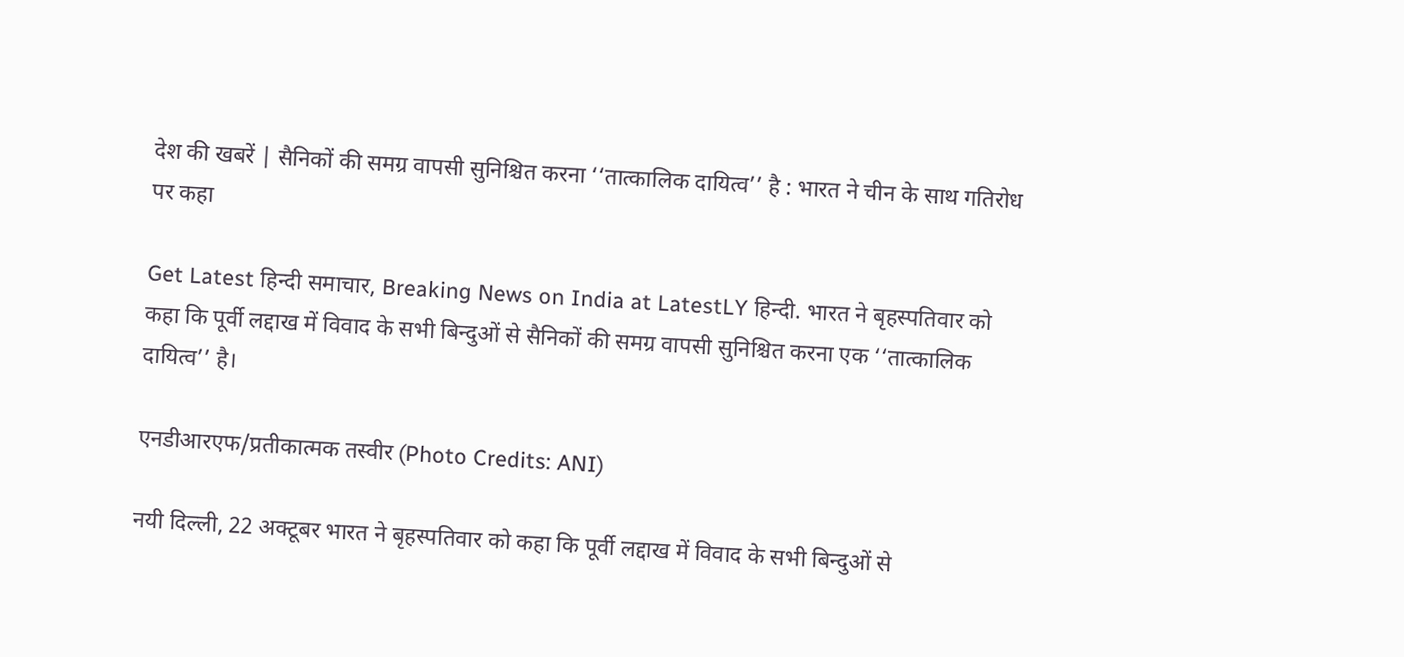देश की खबरें | सैनिकों की समग्र वापसी सुनिश्चित करना ‘‘तात्कालिक दायित्व’’ है : भारत ने चीन के साथ गतिरोध पर कहा

Get Latest हिन्दी समाचार, Breaking News on India at LatestLY हिन्दी. भारत ने बृहस्पतिवार को कहा कि पूर्वी लद्दाख में विवाद के सभी बिन्दुओं से सैनिकों की समग्र वापसी सुनिश्चित करना एक ‘‘तात्कालिक दायित्व’’ है।

एनडीआरएफ/प्रतीकात्मक तस्वीर (Photo Credits: ANI)

नयी दिल्ली, 22 अक्टूबर भारत ने बृहस्पतिवार को कहा कि पूर्वी लद्दाख में विवाद के सभी बिन्दुओं से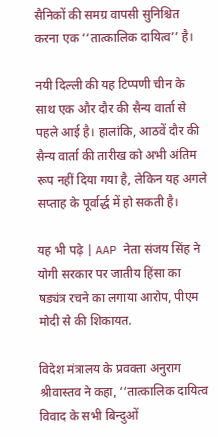सैनिकों की समग्र वापसी सुनिश्चित करना एक ‘‘तात्कालिक दायित्व’’ है।

नयी दिल्ली की यह टिप्पणी चीन के साथ एक और दौर की सैन्य वार्ता से पहले आई है। हालांकि, आठवें दौर की सैन्य वार्ता की तारीख को अभी अंतिम रूप नहीं दिया गया है, लेकिन यह अगले सप्ताह के पूर्वार्द्ध में हो सकती है।

यह भी पढ़े | AAP नेता संजय सिंह ने योगी सरकार पर जातीय हिंसा का षड्यंत्र रचने का लगाया आरोप, पीएम मोदी से की शिकायत.

विदेश मंत्रालय के प्रवक्ता अनुराग श्रीवास्तव ने कहा, ‘‘तात्कालिक दायित्व विवाद के सभी बिन्दुओं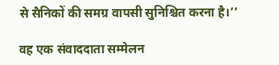से सैनिकों की समग्र वापसी सुनिश्चित करना है।’’

वह एक संवाददाता सम्मेलन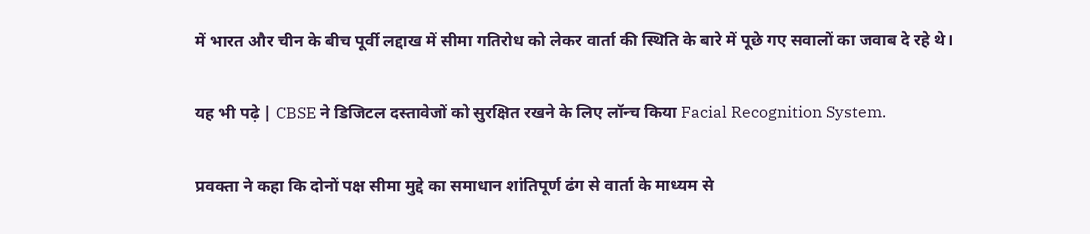में भारत और चीन के बीच पूर्वी लद्दाख में सीमा गतिरोध को लेकर वार्ता की स्थिति के बारे में पूछे गए सवालों का जवाब दे रहे थे।

यह भी पढ़े | CBSE ने डिजिटल दस्तावेजों को सुरक्षित रखने के लिए लॉन्च किया Facial Recognition System.

प्रवक्ता ने कहा कि दोनों पक्ष सीमा मुद्दे का समाधान शांतिपूर्ण ढंग से वार्ता के माध्यम से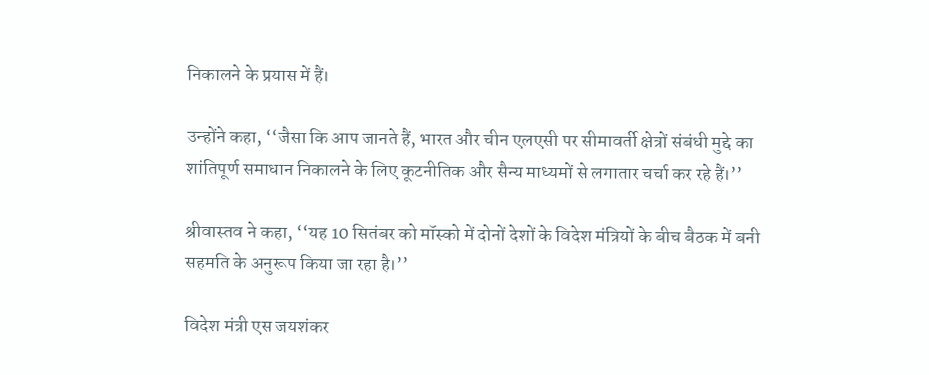निकालने के प्रयास में हैं।

उन्होंने कहा, ‘‘जैसा कि आप जानते हैं, भारत और चीन एलएसी पर सीमावर्ती क्षेत्रों संबंधी मुद्दे का शांतिपूर्ण समाधान निकालने के लिए कूटनीतिक और सैन्य माध्यमों से लगातार चर्चा कर रहे हैं।’’

श्रीवास्तव ने कहा, ‘‘यह 10 सितंबर को मॉस्को में दोनों देशों के विदेश मंत्रियों के बीच बैठक में बनी सहमति के अनुरूप किया जा रहा है।’’

विदेश मंत्री एस जयशंकर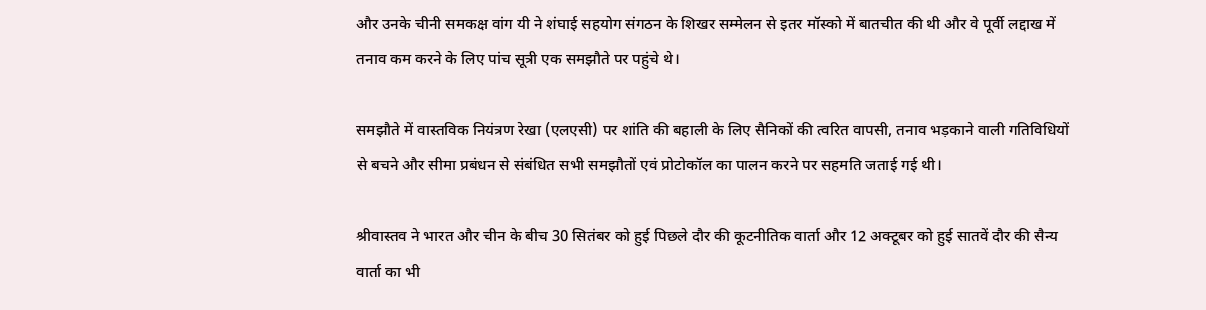और उनके चीनी समकक्ष वांग यी ने शंघाई सहयोग संगठन के शिखर सम्मेलन से इतर मॉस्को में बातचीत की थी और वे पूर्वी लद्दाख में तनाव कम करने के लिए पांच सूत्री एक समझौते पर पहुंचे थे।

समझौते में वास्तविक नियंत्रण रेखा (एलएसी) पर शांति की बहाली के लिए सैनिकों की त्वरित वापसी, तनाव भड़काने वाली गतिविधियों से बचने और सीमा प्रबंधन से संबंधित सभी समझौतों एवं प्रोटोकॉल का पालन करने पर सहमति जताई गई थी।

श्रीवास्तव ने भारत और चीन के बीच 30 सितंबर को हुई पिछले दौर की कूटनीतिक वार्ता और 12 अक्टूबर को हुई सातवें दौर की सैन्य वार्ता का भी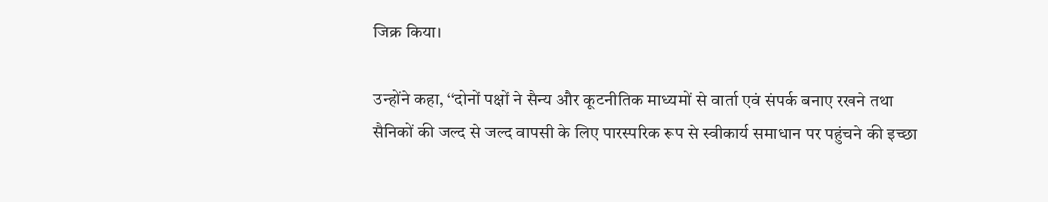जिक्र किया।

उन्होंने कहा, ‘‘दोनों पक्षों ने सैन्य और कूटनीतिक माध्यमों से वार्ता एवं संपर्क बनाए रखने तथा सैनिकों की जल्द से जल्द वापसी के लिए पारस्परिक रूप से स्वीकार्य समाधान पर पहुंचने की इच्छा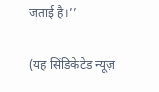जताई है।’’

(यह सिंडिकेटेड न्यूज़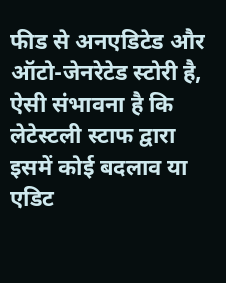फीड से अनएडिटेड और ऑटो-जेनरेटेड स्टोरी है, ऐसी संभावना है कि लेटेस्टली स्टाफ द्वारा इसमें कोई बदलाव या एडिट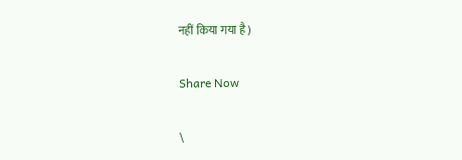नहीं किया गया है)

Share Now

\